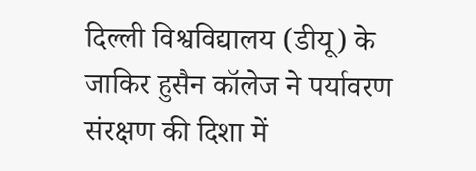दिल्ली विश्वविद्यालय (डीयू) के जाकिर हुसैन कॉलेज ने पर्यावरण संरक्षण की दिशा में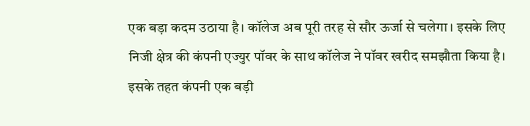एक बड़ा कदम उठाया है। कॉलेज अब पूरी तरह से सौर ऊर्जा से चलेगा। इसके लिए निजी क्षेत्र की कंपनी एज्युर पॉवर के साथ कॉलेज ने पॉवर खरीद समझौता किया है। इसके तहत कंपनी एक बड़ी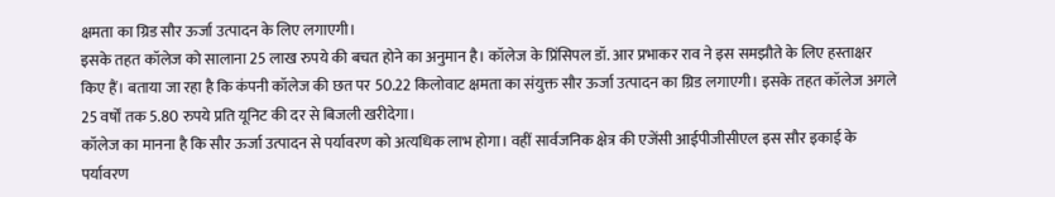क्षमता का ग्रिड सौर ऊर्जा उत्पादन के लिए लगाएगी।
इसके तहत कॉलेज को सालाना 25 लाख रुपये की बचत होने का अनुमान है। कॉलेज के प्रिंसिपल डॉ. आर प्रभाकर राव ने इस समझौते के लिए हस्ताक्षर किए हैं। बताया जा रहा है कि कंपनी कॉलेज की छत पर 50.22 किलोवाट क्षमता का संयुक्त सौर ऊर्जा उत्पादन का ग्रिड लगाएगी। इसके तहत कॉलेज अगले 25 वर्षों तक 5.80 रुपये प्रति यूनिट की दर से बिजली खरीदेगा।
कॉलेज का मानना है कि सौर ऊर्जा उत्पादन से पर्यावरण को अत्यधिक लाभ होगा। वहीं सार्वजनिक क्षेत्र की एजेंसी आईपीजीसीएल इस सौर इकाई के पर्यावरण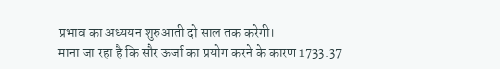प्रभाव का अध्ययन शुरुआती दो साल तक करेगी।
माना जा रहा है कि सौर ऊर्जा का प्रयोग करने के कारण 1733.37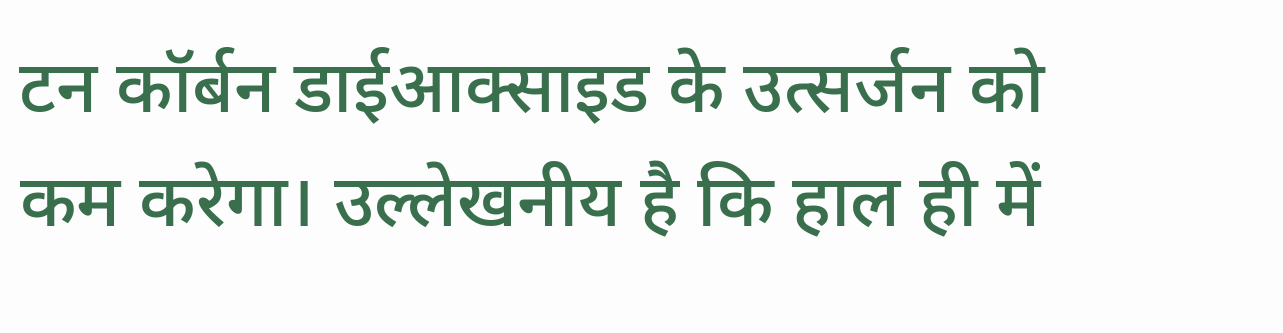टन कॉर्बन डाईआक्साइड के उत्सर्जन को कम करेगा। उल्लेखनीय है कि हाल ही में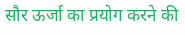सौर ऊर्जा का प्रयोग करने की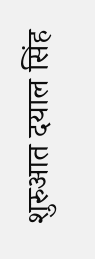शुरुआत दयाल सिंह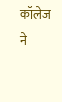कॉलेज ने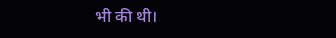भी की थी।